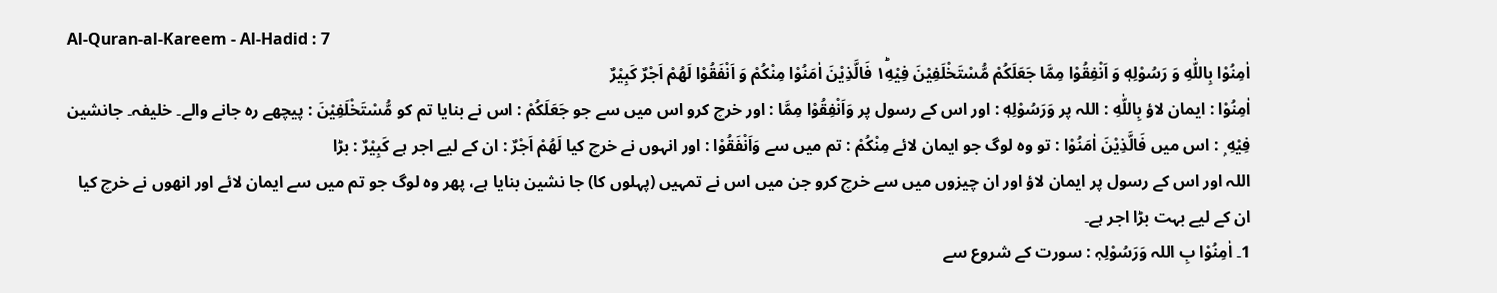Al-Quran-al-Kareem - Al-Hadid : 7
اٰمِنُوْا بِاللّٰهِ وَ رَسُوْلِهٖ وَ اَنْفِقُوْا مِمَّا جَعَلَكُمْ مُّسْتَخْلَفِیْنَ فِیْهِ١ؕ فَالَّذِیْنَ اٰمَنُوْا مِنْكُمْ وَ اَنْفَقُوْا لَهُمْ اَجْرٌ كَبِیْرٌ
اٰمِنُوْا : ایمان لاؤ بِاللّٰهِ : اللہ پر وَرَسُوْلِهٖ : اور اس کے رسول پر وَاَنْفِقُوْا مِمَّا : اور خرچ کرو اس میں سے جو جَعَلَكُمْ : اس نے بنایا تم کو مُّسْتَخْلَفِيْنَ : پیچھے رہ جانے والے۔ خلیفہ۔ جانشین فِيْهِ ۭ : اس میں فَالَّذِيْنَ اٰمَنُوْا : تو وہ لوگ جو ایمان لائے مِنْكُمْ : تم میں سے وَاَنْفَقُوْا : اور انہوں نے خرچ کیا لَهُمْ اَجْرٌ : ان کے لیے اجر ہے كَبِيْرٌ : بڑا
اللہ اور اس کے رسول پر ایمان لاؤ اور ان چیزوں میں سے خرچ کرو جن میں اس نے تمہیں (پہلوں کا) جا نشین بنایا ہے، پھر وہ لوگ جو تم میں سے ایمان لائے اور انھوں نے خرچ کیا ان کے لیے بہت بڑا اجر ہے۔
1۔ اٰمِنُوْا بِ اللہ وَرَسُوْلِہٖ : سورت کے شروع سے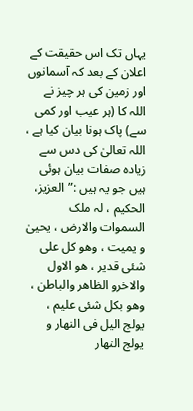یہاں تک اس حقیقت کے اعلان کے بعد کہ آسمانوں اور زمین کی ہر چیز نے اللہ کا (ہر عیب اور کمی سے) پاک ہونا بیان کیا ہے ، اللہ تعالیٰ کی دس سے زیادہ صفات بیان ہوئی ہیں جو یہ ہیں :”العزیز، الحکیم ، لہ ملک السموات والارض ، یحییٰ و یمیت ، وھو کل علی شئی قدیر ، ھو الاول والاخرو الظاھر والباطن ، وھو بکل شئی علیم ، یولج الیل فی النھار و یولج النھار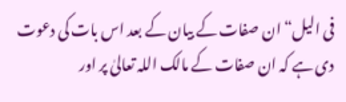فی الیل“ ان صفات کے بیان کے بعد اس بات کی دعوت دی ہے کہ ان صفات کے مالک اللہ تعالیٰ پر اور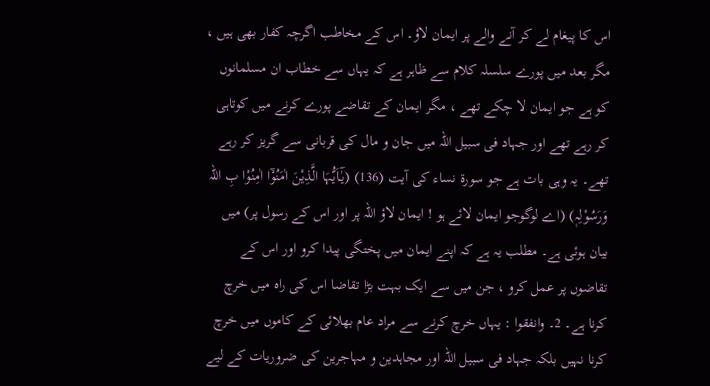اس کا پیغام لے کر آنے والے پر ایمان لاؤ۔ اس کے مخاطب اگرچہ کفار بھی ہیں ، مگر بعد میں پورے سلسلہ کلام سے ظاہر ہے کہ یہاں سے خطاب ان مسلمانوں کو ہے جو ایمان لا چکے تھے ، مگر ایمان کے تقاضے پورے کرنے میں کوتاہی کر رہے تھے اور جہاد فی سبیل اللہ میں جان و مال کی قربانی سے گریز کر رہے تھے۔ یہ وہی بات ہے جو سورة نساء کی آیت (136) (یٰٓـاَیُّہَا الَّذِیْنَ اٰمَنُوْٓا اٰمِنُوْا بِ اللہ وَرَسُوْلِہٖ) (اے لوگوجو ایمان لائے ہو ! ایمان لاؤ اللہ پر اور اس کے رسول پر) میں بیان ہوئی ہے۔ مطلب یہ ہے کہ اپنے ایمان میں پختگی پیدا کرو اور اس کے تقاضوں پر عمل کرو ، جن میں سے ایک بہت بڑا تقاضا اس کی راہ میں خرچ کرنا ہے۔ 2۔ وانفقوا : یہاں خرچ کرنے سے مراد عام بھلائی کے کاموں میں خرچ کرنا نہیں بلکہ جہاد فی سبیل اللہ اور مجاہدین و مہاجرین کی ضروریات کے لیے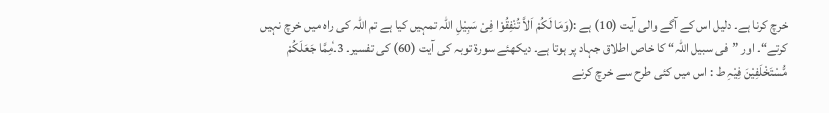خرچ کرنا ہے۔ دلیل اس کے آگے والی آیت (10) ہے :(وَمَا لَکُمْ اَلاَّ تُنْفِقُوْا فِیْ سَبِیْلِ اللہ تمہیں کیا ہے تم اللہ کی راہ میں خرچ نہیں کرتے“۔ اور ”فی سبیل اللہ“ کا خاص اطلاق جہاد پر ہوتا ہے۔ دیکھئے سورة توبہ کی آیت (60) کی تفسیر۔ 3۔ٗمِمَّا جَعَلَکُمْ مُّسْتَخْلَفِیْنَ فِیْہِ ط : اس میں کئی طرح سے خرچ کرنے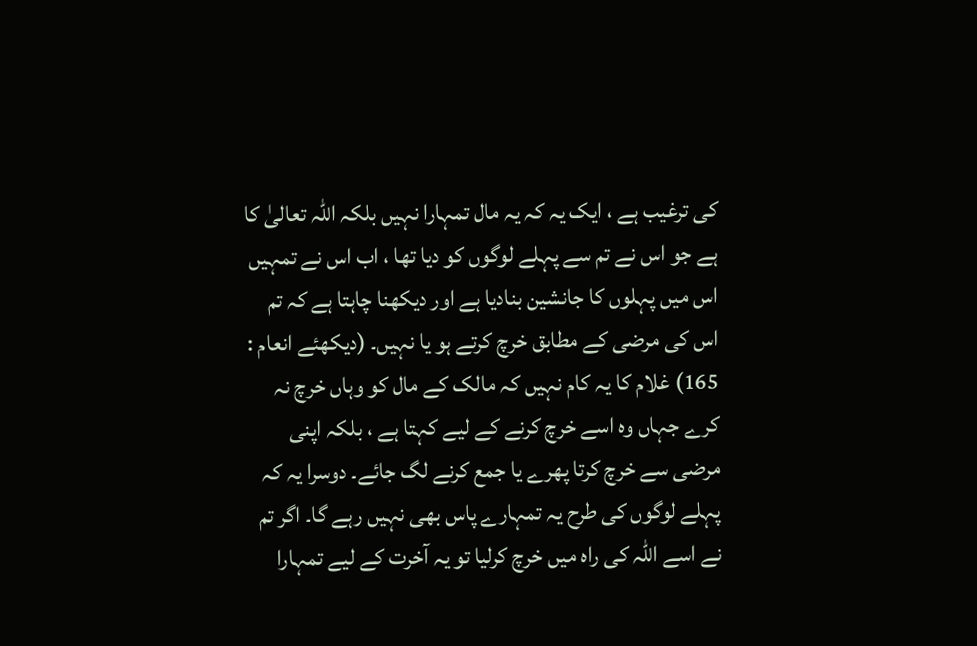کی ترغیب ہے ، ایک یہ کہ یہ مال تمہارا نہیں بلکہ اللہ تعالیٰ کا ہے جو اس نے تم سے پہلے لوگوں کو دیا تھا ، اب اس نے تمہیں اس میں پہلوں کا جانشین بنادیا ہے اور دیکھنا چاہتا ہے کہ تم اس کی مرضی کے مطابق خرچ کرتے ہو یا نہیں۔ (دیکھئے انعام : 165) غلام کا یہ کام نہیں کہ مالک کے مال کو وہاں خرچ نہ کرے جہاں وہ اسے خرچ کرنے کے لیے کہتا ہے ، بلکہ اپنی مرضی سے خرچ کرتا پھرے یا جمع کرنے لگ جائے۔ دوسرا یہ کہ پہلے لوگوں کی طرح یہ تمہارے پاس بھی نہیں رہے گا۔ اگر تم نے اسے اللہ کی راہ میں خرچ کرلیا تو یہ آخرت کے لیے تمہارا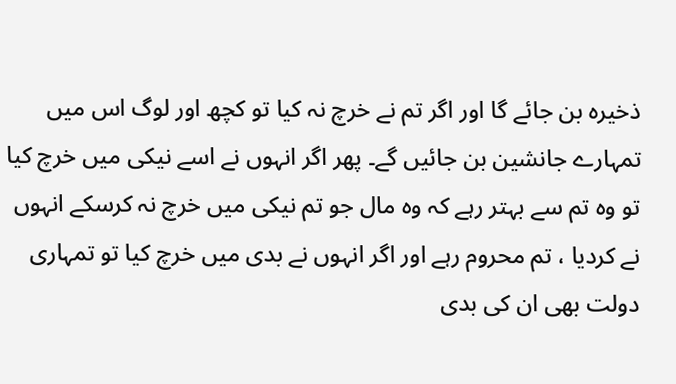ذخیرہ بن جائے گا اور اگر تم نے خرچ نہ کیا تو کچھ اور لوگ اس میں تمہارے جانشین بن جائیں گے۔ پھر اگر انہوں نے اسے نیکی میں خرچ کیا تو وہ تم سے بہتر رہے کہ وہ مال جو تم نیکی میں خرچ نہ کرسکے انہوں نے کردیا ، تم محروم رہے اور اگر انہوں نے بدی میں خرچ کیا تو تمہاری دولت بھی ان کی بدی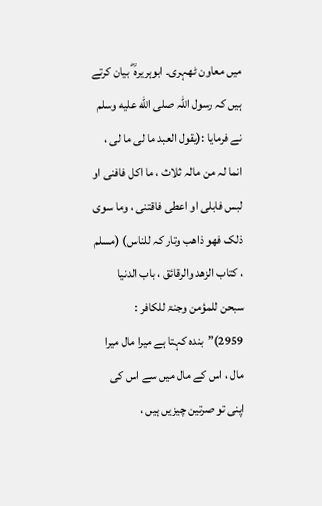میں معاون ٹھہری۔ ابوہریرہ ؓ بیان کرتے ہیں کہ رسول اللہ صلى الله عليه وسلم نے فرمایا :(یقول العبد ما لی ما لی ، انما لہ من مالہ ثلاث ، ما اکل فافنی او لبس فابلی او اعطی فاقتنی ، وما سوی ذلک فھو ذاھب وتار کہ للناس) (مسلم ، کتاب الزھد والرقائق ، باب الدنیا سبحن للمؤمن وجنۃ للکافر : 2959)”بندہ کہتا ہے میرا مال میرا مال ، اس کے مال میں سے اس کی اپنی تو صرتین چیزیں ہیں ،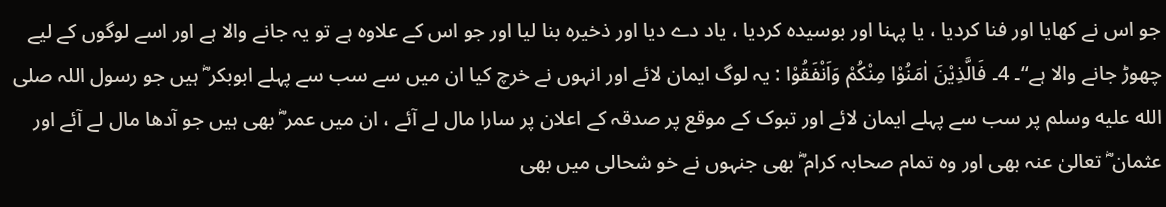جو اس نے کھایا اور فنا کردیا ، یا پہنا اور بوسیدہ کردیا ، یاد دے دیا اور ذخیرہ بنا لیا اور جو اس کے علاوہ ہے تو یہ جانے والا ہے اور اسے لوگوں کے لیے چھوڑ جانے والا ہے“۔ 4۔ فَالَّذِیْنَ اٰمَنُوْا مِنْکُمْ وَاَنْفَقُوْا : یہ لوگ ایمان لائے اور انہوں نے خرچ کیا ان میں سے سب سے پہلے ابوبکر ؓ ہیں جو رسول اللہ صلى الله عليه وسلم پر سب سے پہلے ایمان لائے اور تبوک کے موقع پر صدقہ کے اعلان پر سارا مال لے آئے ، ان میں عمر ؓ بھی ہیں جو آدھا مال لے آئے اور عثمان ؓ تعالیٰ عنہ بھی اور وہ تمام صحابہ کرام ؓ بھی جنہوں نے خو شحالی میں بھی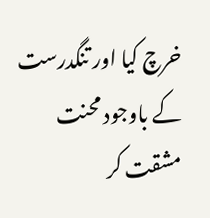خرچ کیا اور تنگدرست کے باوجود محنت مشقت کر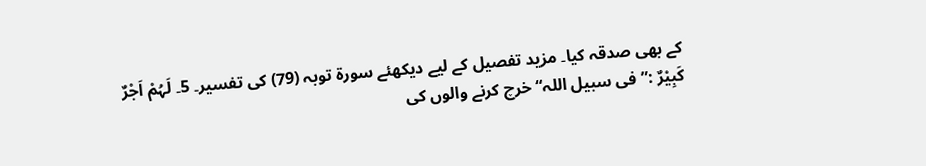کے بھی صدقہ کیا۔ مزید تفصیل کے لیے دیکھئے سورة توبہ (79) کی تفسیر۔ 5۔ لَہُمْ اَجْرٌ کَبِیْرٌ :”فی سبیل اللہ“ خرچ کرنے والوں کی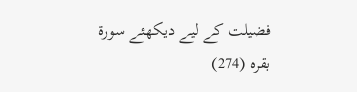فضیلت کے لیے دیکھئے سورة بقرہ (274)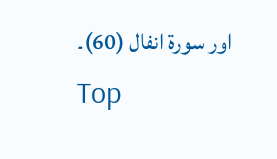اور سورة انفال (60)۔
Top